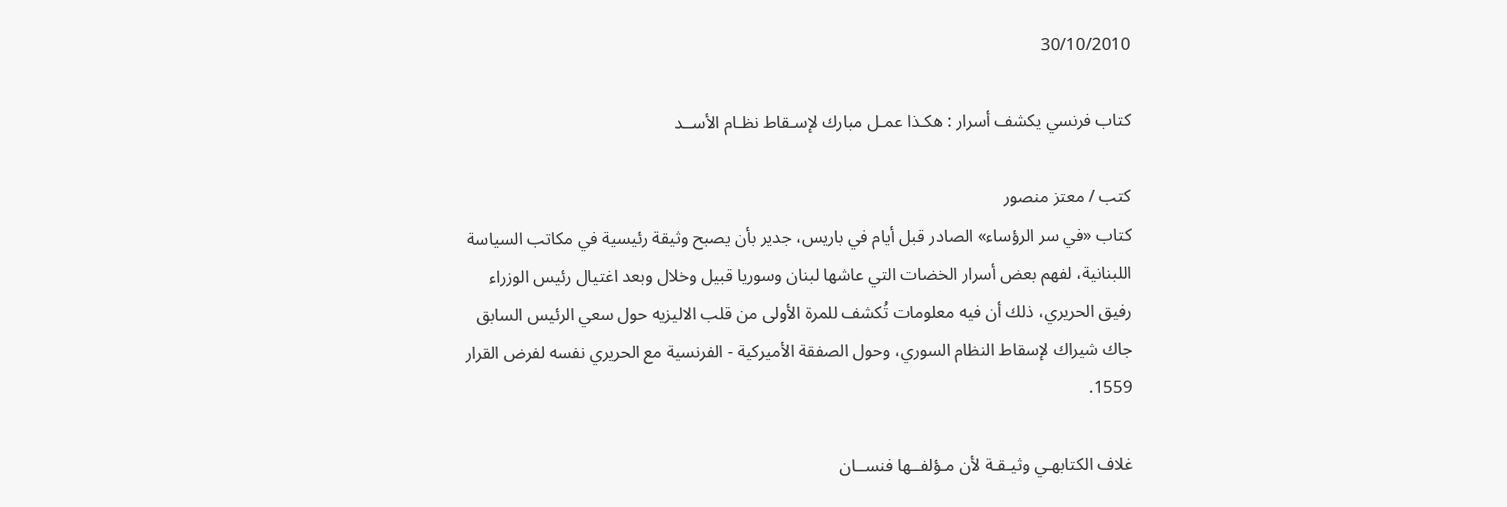30/10/2010

كتاب فرنسي يكشف أسرار : هكـذا عمـل مبارك لإسـقاط نظـام الأســد

كتب / معتز منصور
كتاب «في سر الرؤساء» الصادر قبل أيام في باريس، جدير بأن يصبح وثيقة رئيسية في مكاتب السياسة اللبنانية، لفهم بعض أسرار الخضات التي عاشها لبنان وسوريا قبيل وخلال وبعد اغتيال رئيس الوزراء رفيق الحريري، ذلك أن فيه معلومات تُكشف للمرة الأولى من قلب الاليزيه حول سعي الرئيس السابق جاك شيراك لإسقاط النظام السوري، وحول الصفقة الأميركية - الفرنسية مع الحريري نفسه لفرض القرار 1559.

غلاف الكتابهـي وثيـقـة لأن مـؤلفــها فنســان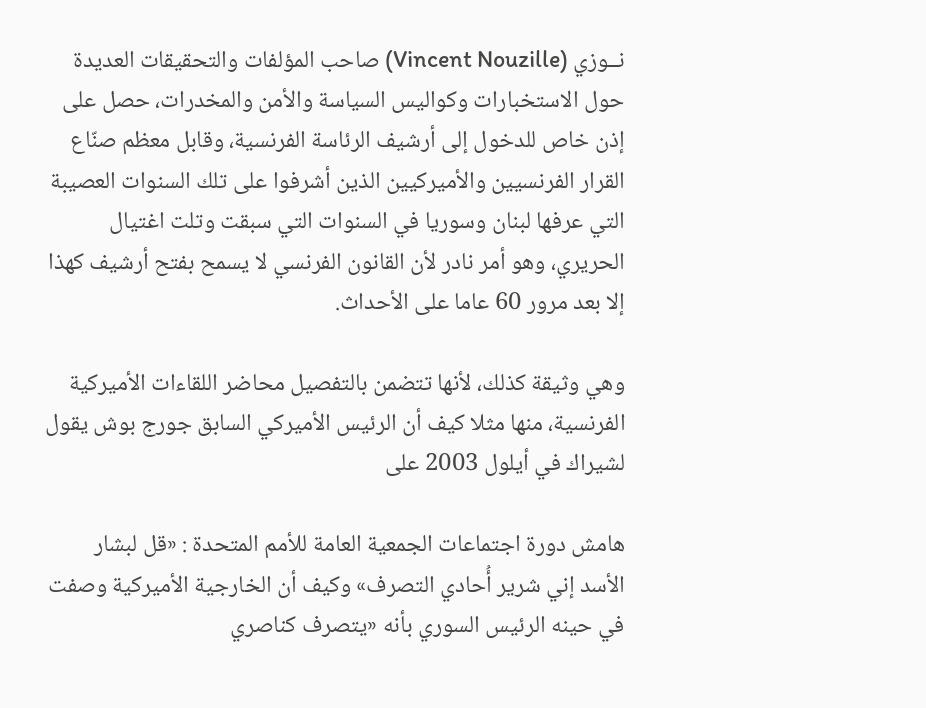نــوزي (Vincent Nouzille) صاحب المؤلفات والتحقيقات العديدة حول الاستخبارات وكواليس السياسة والأمن والمخدرات، حصل على إذن خاص للدخول إلى أرشيف الرئاسة الفرنسية، وقابل معظم صنّاع القرار الفرنسيين والأميركيين الذين أشرفوا على تلك السنوات العصيبة التي عرفها لبنان وسوريا في السنوات التي سبقت وتلت اغتيال الحريري، وهو أمر نادر لأن القانون الفرنسي لا يسمح بفتح أرشيف كهذا إلا بعد مرور 60 عاما على الأحداث.

وهي وثيقة كذلك، لأنها تتضمن بالتفصيل محاضر اللقاءات الأميركية الفرنسية، منها مثلا كيف أن الرئيس الأميركي السابق جورج بوش يقول لشيراك في أيلول 2003 على

هامش دورة اجتماعات الجمعية العامة للأمم المتحدة : «قل لبشار الأسد إني شرير أُحادي التصرف» وكيف أن الخارجية الأميركية وصفت في حينه الرئيس السوري بأنه «يتصرف كناصري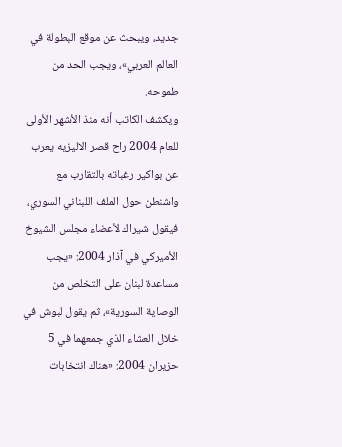جديد، ويبحث عن موقع البطولة في العالم العربي»، ويجب الحد من طموحه.
ويكشف الكاتب أنه منذ الأشهر الأولى للعام 2004 راح قصر الاليزيه يعرب عن بواكير رغباته بالتقارب مع واشنطن حول الملف اللبناني السوري، فيقول شيراك لأعضاء مجلس الشيوخ الأميركي في آذار 2004: «يجب مساعدة لبنان على التخلص من الوصاية السورية»، ثم يقول لبوش في خلال العشاء الذي جمعهما في 5 حزيران 2004: «هناك انتخابات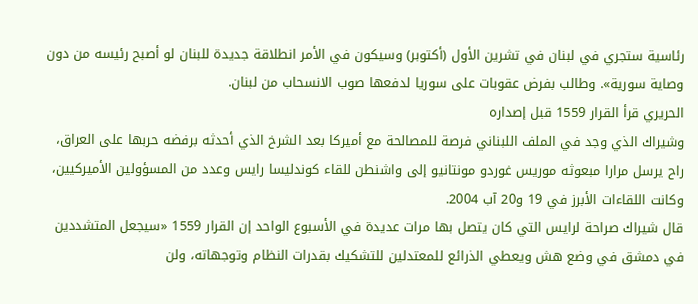رئاسية ستجري في لبنان في تشرين الأول (أكتوبر) وسيكون في الأمر انطلاقة جديدة للبنان لو أصبح رئيسه من دون وصاية سورية». وطالب بفرض عقوبات على سوريا لدفعها صوب الانسحاب من لبنان.
الحريري قرأ القرار 1559 قبل إصداره
وشيراك الذي وجد في الملف اللبناني فرصة للمصالحة مع أميركا بعد الشرخ الذي أحدثه برفضه حربها على العراق، راح يرسل مرارا مبعوثه موريس غوردو مونتانيو إلى واشنطن للقاء كوندليسا رايس وعدد من المسؤولين الأميركيين، وكانت اللقاءات الأبرز في 19 و20 آب 2004.
قال شيراك صراحة لرايس التي كان يتصل بها مرات عديدة في الأسبوع الواحد إن القرار 1559 «سيجعل المتشددين في دمشق في وضع هش ويعطي الذرائع للمعتدلين للتشكيك بقدرات النظام وتوجهاته، ولن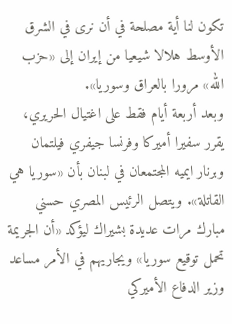تكون لنا أية مصلحة في أن نرى في الشرق الأوسط هلالا شيعيا من إيران إلى «حزب الله» مرورا بالعراق وسوريا».
وبعد أربعة أيام فقط على اغتيال الحريري، يقرر سفيرا أميركا وفرنسا جيفري فيلتمان وبرنار ايميه المجتمعان في لبنان بأن «سوريا هي القاتلة». ويتصل الرئيس المصري حسني مبارك مرات عديدة بشيراك ليؤكد «أن الجريمة تحمل توقيع سوريا» ويجاريهم في الأمر مساعد وزير الدفاع الأميركي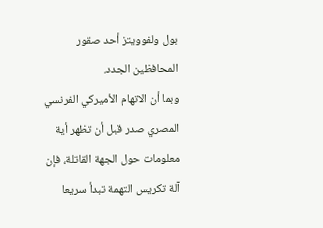بول ولفوويتز أحد صقور المحافظين الجدد.
وبما أن الاتهام الأميركي الفرنسي المصري صدر قبل أن تظهر أية معلومات حول الجهة القاتلة، فإن آلة تكريس التهمة تبدأ سريعا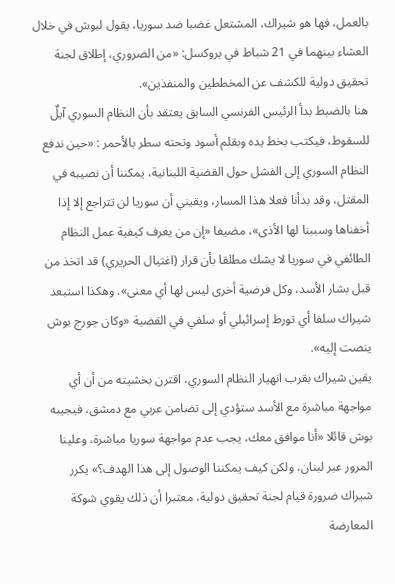بالعمل، فها هو شيراك، المشتعل غضبا ضد سوريا، يقول لبوش في خلال العشاء بينهما في 21 شباط في بروكسل: «من الضروري، إطلاق لجنة تحقيق دولية للكشف عن المخططين والمنفذين».
هنا بالضبط بدأ الرئيس الفرنسي السابق يعتقد بأن النظام السوري آيلٌ للسقوط، فيكتب بخط يده وبقلم أسود وتحته سطر بالأحمر : «حين ندفع النظام السوري إلى الفشل حول القضية اللبنانية، يمكننا أن نصيبه في المقتل، وقد بدأنا فعلا هذا المسار، ويقيني أن سوريا لن تتراجع إلا إذا أخفناها وسببنا لها الأذى»، مضيفا «إن من يعرف كيفية عمل النظام الطائفي في سوريا لا يشك مطلقا بأن قرار (اغتيال الحريري) قد اتخذ من قبل بشار الأسد، وكل فرضية أخرى ليس لها أي معنى». وهكذا استبعد شيراك سلفا أي تورط إسرائيلي أو سلفي في القضية «وكان جورج بوش ينصت إليه».
يقين شيراك بقرب انهيار النظام السوري، اقترن بخشيته من أن أي مواجهة مباشرة مع الأسد ستؤدي إلى تضامن عربي مع دمشق، فيجيبه بوش قائلا «أنا موافق معك، يجب عدم مواجهة سوريا مباشرة، وعلينا المرور عبر لبنان، ولكن كيف يمكننا الوصول إلى هذا الهدف؟» يكرر شيراك ضرورة قيام لجنة تحقيق دولية، معتبرا أن ذلك يقوي شوكة المعارضة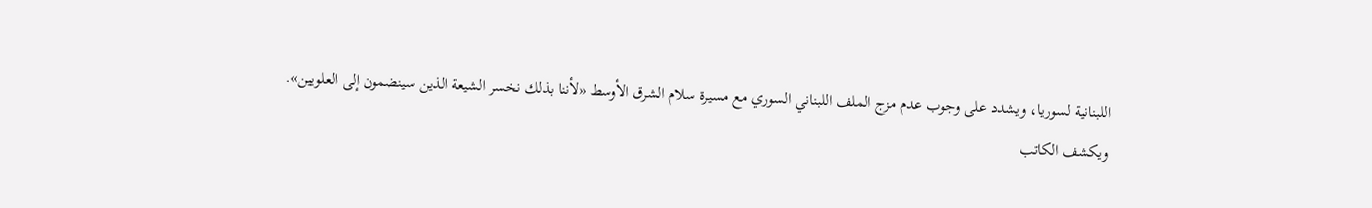اللبنانية لسوريا، ويشدد على وجوب عدم مزج الملف اللبناني السوري مع مسيرة سلام الشرق الأوسط «لأننا بذلك نخسر الشيعة الذين سينضمون إلى العلويين».
ويكشف الكاتب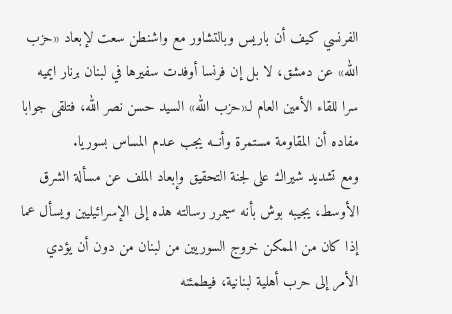الفرنسي كيف أن باريس وبالتشاور مع واشنطن سعت لإبعاد «حزب الله» عن دمشق، لا بل إن فرنسا أوفدت سفيرها في لبنان برنار ايميه سرا للقاء الأمين العام لـ«حزب الله» السيد حسن نصر الله، فتلقى جوابا مفاده أن المقاومة مستمرة وأنــه يجب عـدم المساس بسوريا.
ومع تشديد شيراك على لجنة التحقيق وإبعاد الملف عن مسألة الشرق الأوسط، يجيبه بوش بأنه سيمرر رسالته هذه إلى الإسرائيليين ويسأل عما إذا كان من الممكن خروج السوريين من لبنان من دون أن يؤدي الأمر إلى حرب أهلية لبنانية، فيطمئنه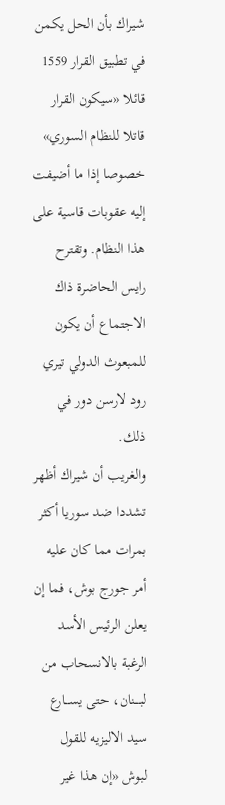شيراك بأن الحل يكمن في تطبيق القرار 1559 قائلا «سيكون القرار قاتلا للنظام السوري» خصوصا إذا ما أضيفت إليه عقوبات قاسية على هذا النظام. وتقترح رايس الحاضرة ذاك الاجتماع أن يكون للمبعوث الدولي تيري رود لارسن دور في ذلك.
والغريب أن شيراك أظهر تشددا ضد سوريا أكثر بمرات مما كان عليه أمر جورج بوش، فما إن يعلن الرئيس الأسد الرغبة بالانسحاب من لبــــنان، حتى يســـارع سيد الاليزيه للقول لبوش «إن هذا غير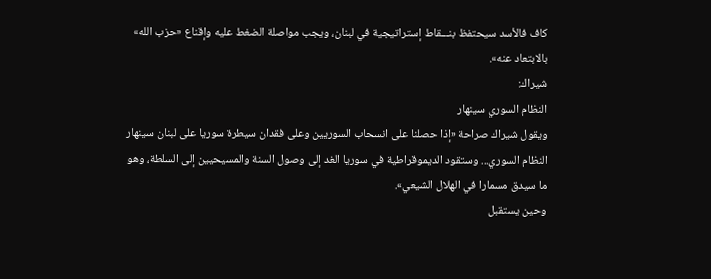كاف فالأسد سيحتفظ بنـــقاط إستراتيجية في لبنان، ويجب مواصلة الضغط عليه وإقناع «حزب الله» بالابتعاد عنه».
شيراك:
النظام السوري سينهار
ويقول شيراك صراحة «إذا حصلنا على انسحاب السوريين وعلى فقدان سيطرة سوريا على لبنان سينهار النظام السوري... وستقود الديموقراطية في سوريا الغد إلى وصول السنة والمسيحيين إلى السلطة، وهو ما سيدق مسمارا في الهلال الشيعي».
وحين يستقبل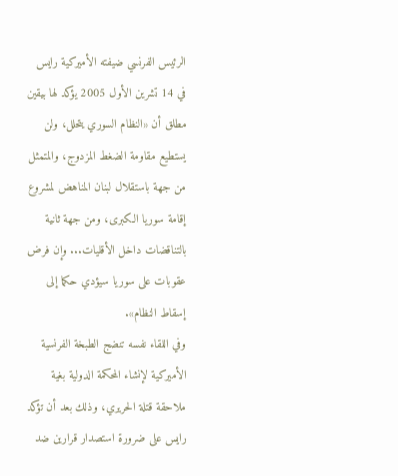الرئيس الفرنسي ضيفته الأميركية رايس في 14 تشرين الأول 2005 يؤكد لها بيقين مطلق أن «النظام السوري يتحلل، ولن يستطيع مقاومة الضغط المزدوج، والمتمثل من جهة باستقلال لبنان المناهض لمشروع إقامة سوريا الكبرى، ومن جهة ثانية بالتناقضات داخل الأقليات... وإن فرض عقوبات على سوريا سيؤدي حكما إلى إسقاط النظام».
وفي اللقاء نفسه تنضج الطبخة الفرنسية الأميركية لإنشاء المحكمة الدولية بغية ملاحقة قتلة الحريري، وذلك بعد أن تؤكد رايس على ضرورة استصدار قرارين ضد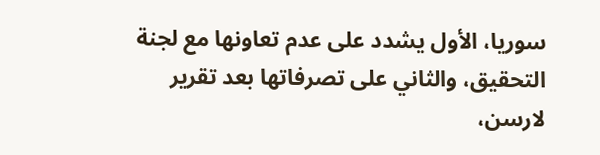سوريا، الأول يشدد على عدم تعاونها مع لجنة التحقيق، والثاني على تصرفاتها بعد تقرير لارسن،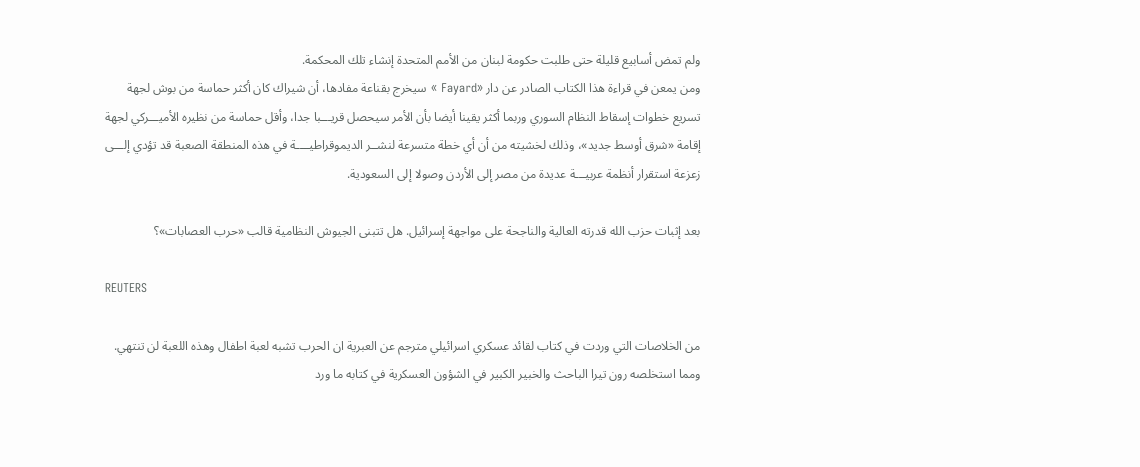ولم تمض أسابيع قليلة حتى طلبت حكومة لبنان من الأمم المتحدة إنشاء تلك المحكمة.
ومن يمعن في قراءة هذا الكتاب الصادر عن دار «Fayard » سيخرج بقناعة مفادها، أن شيراك كان أكثر حماسة من بوش لجهة تسريع خطوات إسقاط النظام السوري وربما أكثر يقينا أيضا بأن الأمر سيحصل قريـــبا جدا، وأقل حماسة من نظيره الأميـــركي لجهة إقامة «شرق أوسط جديد»، وذلك لخشيته من أن أي خطة متسرعة لنشــر الديموقراطيــــة في هذه المنطقة الصعبة قد تؤدي إلـــى زعزعة استقرار أنظمة عربيـــة عديدة من مصر إلى الأردن وصولا إلى السعودية.

بعد إثبات حزب الله قدرته العالية والناجحة على مواجهة إسرائيل. هل تتبنى الجيوش النظامية قالب «حرب العصابات»؟

REUTERS

من الخلاصات التي وردت في كتاب لقائد عسكري اسرائيلي مترجم عن العبرية ان الحرب تشبه لعبة اطفال وهذه اللعبة لن تنتهي. ومما استخلصه رون تيرا الباحث والخبير الكبير في الشؤون العسكرية في كتابه ما ورد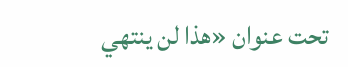تحت عنوان «هذا لن ينتهي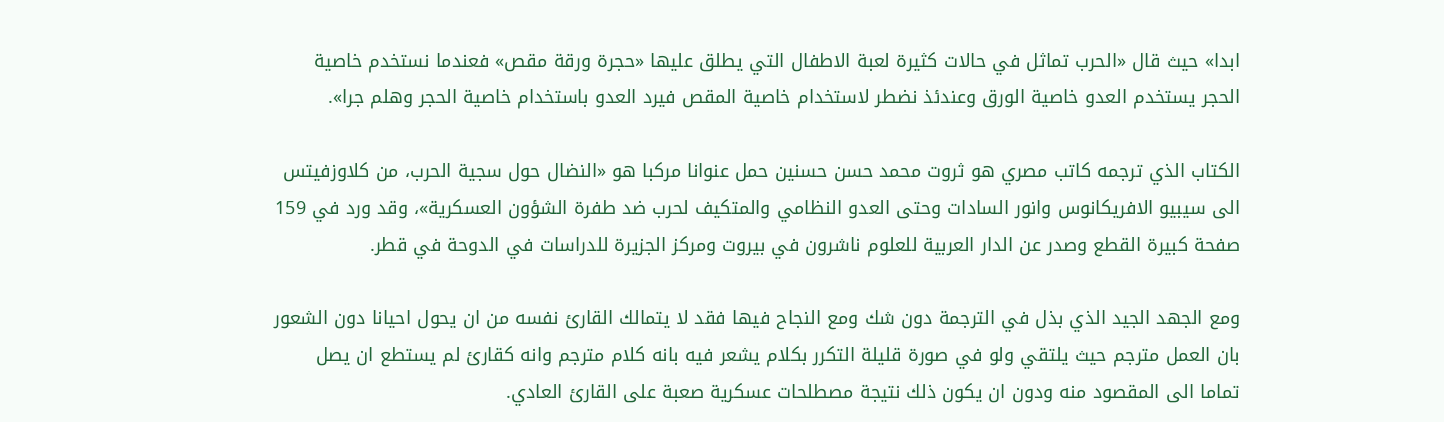ابدا» حيث قال «الحرب تماثل في حالات كثيرة لعبة الاطفال التي يطلق عليها «حجرة ورقة مقص» فعندما نستخدم خاصية الحجر يستخدم العدو خاصية الورق وعندئذ نضطر لاستخدام خاصية المقص فيرد العدو باستخدام خاصية الحجر وهلم جرا».

الكتاب الذي ترجمه كاتب مصري هو ثروت محمد حسن حسنين حمل عنوانا مركبا هو «النضال حول سجية الحرب، من كلاوزفيتس الى سيبيو الافريكانوس وانور السادات وحتى العدو النظامي والمتكيف لحرب ضد طفرة الشؤون العسكرية»، وقد ورد في 159 صفحة كبيرة القطع وصدر عن الدار العربية للعلوم ناشرون في بيروت ومركز الجزيرة للدراسات في الدوحة في قطر.

ومع الجهد الجيد الذي بذل في الترجمة دون شك ومع النجاح فيها فقد لا يتمالك القارئ نفسه من ان يحول احيانا دون الشعور بان العمل مترجم حيث يلتقي ولو في صورة قليلة التكرر بكلام يشعر فيه بانه كلام مترجم وانه كقارئ لم يستطع ان يصل تماما الى المقصود منه ودون ان يكون ذلك نتيجة مصطلحات عسكرية صعبة على القارئ العادي.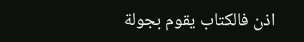اذن فالكتاب يقوم بجولة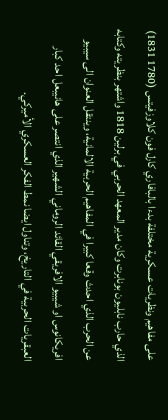على مفاهيم ونظريات عسكرية مختلفة بدءا بالبافاري كارل فون كلاوزفيتس (1780 1831) الذي حارب نابليون بونابرت وكان مدير المعهد الحربي في برلين 1818 واشتهر بنظريته وكتابه عن الحرب الذي احدث وقعا كبيرا في المفاهيم الحربية الالمانية، وينتقل العنوان الى سيبيو افريكانوس او شيبيو الافريقي القائد الروماني الشهير الذي انتصر على هانيبعل احد كبار العبقريات الحربية في التاريخ، وتناول ايضا نمط الفكر العسكري الأميركي.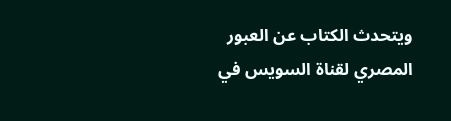ويتحدث الكتاب عن العبور المصري لقناة السويس في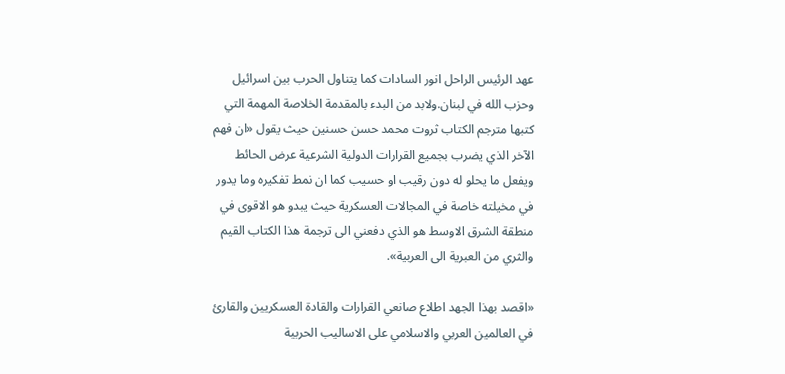عهد الرئيس الراحل انور السادات كما يتناول الحرب بين اسرائيل وحزب الله في لبنان.ولابد من البدء بالمقدمة الخلاصة المهمة التي كتبها مترجم الكتاب ثروت محمد حسن حسنين حيث يقول «ان فهم الآخر الذي يضرب بجميع القرارات الدولية الشرعية عرض الحائط ويفعل ما يحلو له دون رقيب او حسيب كما ان نمط تفكيره وما يدور في مخيلته خاصة في المجالات العسكرية حيث يبدو هو الاقوى في منطقة الشرق الاوسط هو الذي دفعني الى ترجمة هذا الكتاب القيم والثري من العبرية الى العربية».

«اقصد بهذا الجهد اطلاع صانعي القرارات والقادة العسكريين والقارئ في العالمين العربي والاسلامي على الاساليب الحربية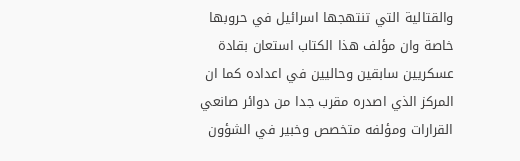والقتالية التي تنتهجها اسرائيل في حروبها خاصة وان مؤلف هذا الكتاب استعان بقادة عسكريين سابقين وحاليين في اعداده كما ان المركز الذي اصدره مقرب جدا من دوائر صانعي القرارات ومؤلفه متخصص وخبير في الشؤون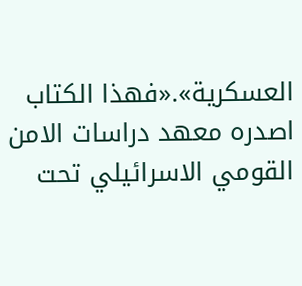العسكرية».«فهذا الكتاب اصدره معهد دراسات الامن القومي الاسرائيلي تحت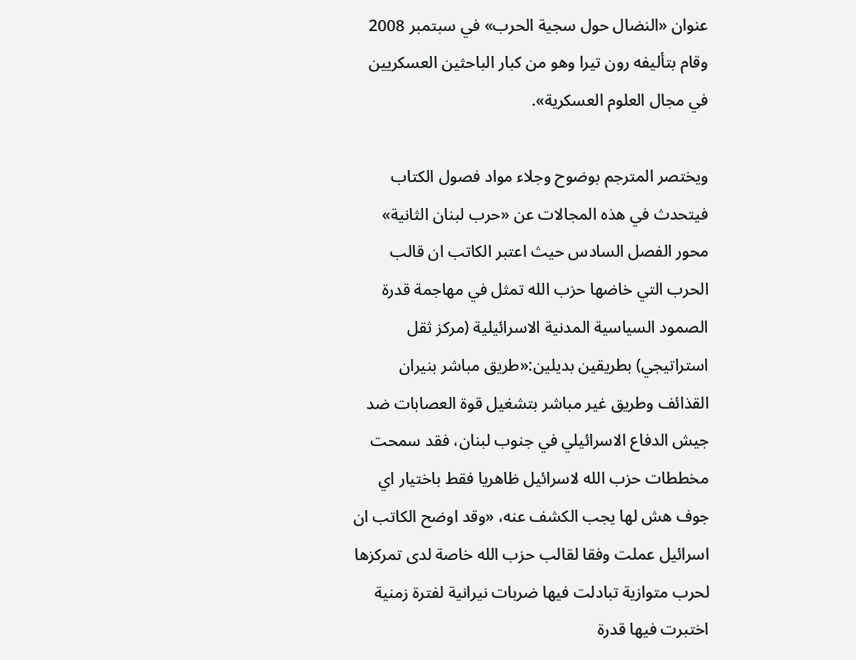عنوان «النضال حول سجية الحرب» في سبتمبر 2008 وقام بتأليفه رون تيرا وهو من كبار الباحثين العسكريين في مجال العلوم العسكرية».

ويختصر المترجم بوضوح وجلاء مواد فصول الكتاب فيتحدث في هذه المجالات عن «حرب لبنان الثانية» محور الفصل السادس حيث اعتبر الكاتب ان قالب الحرب التي خاضها حزب الله تمثل في مهاجمة قدرة الصمود السياسية المدنية الاسرائيلية (مركز ثقل استراتيجي) بطريقين بديلين:«طريق مباشر بنيران القذائف وطريق غير مباشر بتشغيل قوة العصابات ضد جيش الدفاع الاسرائيلي في جنوب لبنان، فقد سمحت مخططات حزب الله لاسرائيل ظاهريا فقط باختيار اي جوف هش لها يجب الكشف عنه، «وقد اوضح الكاتب ان اسرائيل عملت وفقا لقالب حزب الله خاصة لدى تمركزها لحرب متوازية تبادلت فيها ضربات نيرانية لفترة زمنية اختبرت فيها قدرة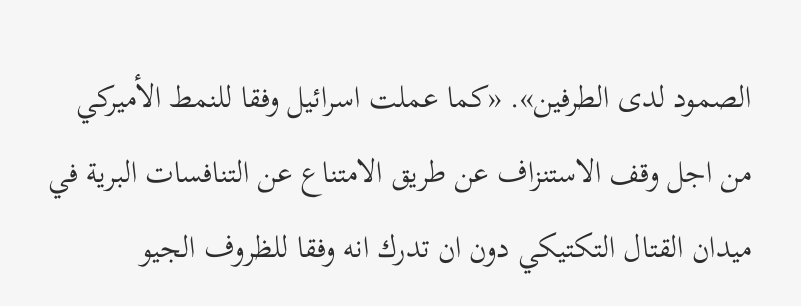الصمود لدى الطرفين». «كما عملت اسرائيل وفقا للنمط الأميركي من اجل وقف الاستنزاف عن طريق الامتناع عن التنافسات البرية في ميدان القتال التكتيكي دون ان تدرك انه وفقا للظروف الجيو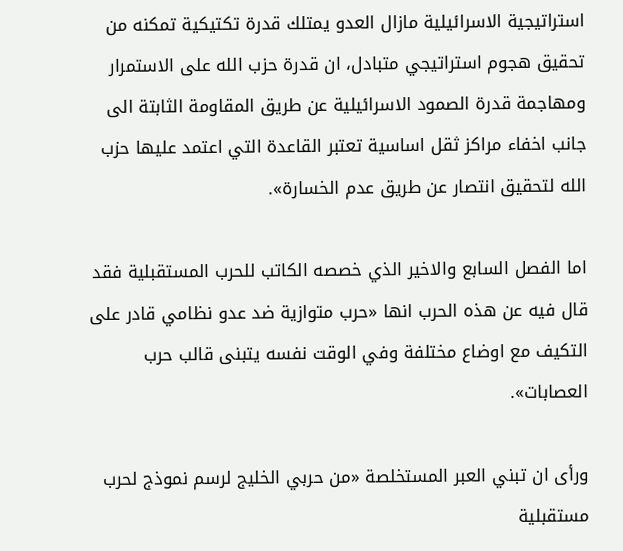استراتيجية الاسرائيلية مازال العدو يمتلك قدرة تكتيكية تمكنه من تحقيق هجوم استراتيجي متبادل، ان قدرة حزب الله على الاستمرار ومهاجمة قدرة الصمود الاسرائيلية عن طريق المقاومة الثابتة الى جانب اخفاء مراكز ثقل اساسية تعتبر القاعدة التي اعتمد عليها حزب الله لتحقيق انتصار عن طريق عدم الخسارة».

اما الفصل السابع والاخير الذي خصصه الكاتب للحرب المستقبلية فقد قال فيه عن هذه الحرب انها «حرب متوازية ضد عدو نظامي قادر على التكيف مع اوضاع مختلفة وفي الوقت نفسه يتبنى قالب حرب العصابات».

ورأى ان تبني العبر المستخلصة «من حربي الخليج لرسم نموذج لحرب مستقبلية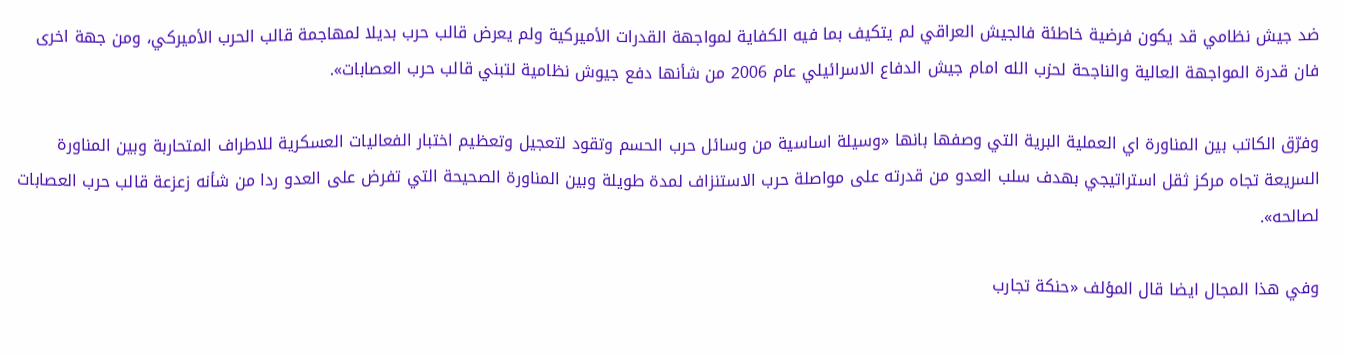ضد جيش نظامي قد يكون فرضية خاطئة فالجيش العراقي لم يتكيف بما فيه الكفاية لمواجهة القدرات الأميركية ولم يعرض قالب حرب بديلا لمهاجمة قالب الحرب الأميركي، ومن جهة اخرى فان قدرة المواجهة العالية والناجحة لحزب الله امام جيش الدفاع الاسرائيلي عام 2006 من شأنها دفع جيوش نظامية لتبني قالب حرب العصابات».

وفرّق الكاتب بين المناورة اي العملية البرية التي وصفها بانها «وسيلة اساسية من وسائل حرب الحسم وتقود لتعجيل وتعظيم اختبار الفعاليات العسكرية للاطراف المتحاربة وبين المناورة السريعة تجاه مركز ثقل استراتيجي بهدف سلب العدو من قدرته على مواصلة حرب الاستنزاف لمدة طويلة وبين المناورة الصحيحة التي تفرض على العدو ردا من شأنه زعزعة قالب حرب العصابات لصالحه».

وفي هذا المجال ايضا قال المؤلف «حنكة تجارب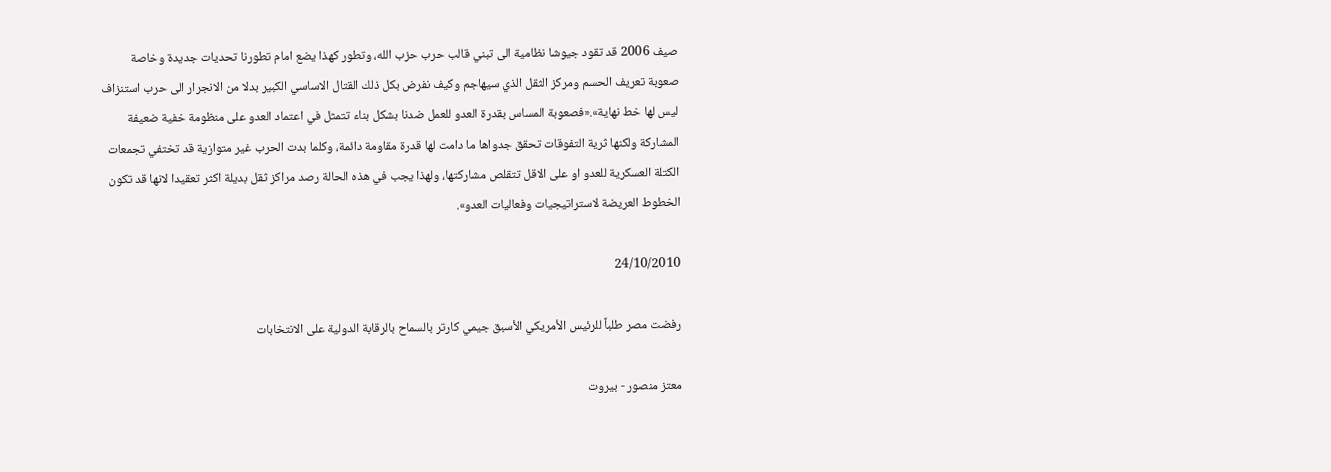صيف 2006 قد تقود جيوشا نظامية الى تبني قالب حرب حزب الله، وتطور كهذا يضع امام تطورنا تحديات جديدة وخاصة صعوبة تعريف الحسم ومركز الثقل الذي سيهاجم وكيف نفرض بكل ذلك القتال الاساسي الكبير بدلا من الانجرار الى حرب استنزاف ليس لها خط نهاية».«فصعوبة المساس بقدرة العدو للعمل ضدنا بشكل بناء تتمثل في اعتماد العدو على منظومة خفية ضعيفة المشاركة ولكنها ثرية التفوقات تحقق جدواها ما دامت لها قدرة مقاومة دائمة، وكلما بدت الحرب غير متوازية قد تختفي تجمعات الكتلة العسكرية للعدو او على الاقل تتقلص مشاركتها، ولهذا يجب في هذه الحالة رصد مراكز ثقل بديلة اكثر تعقيدا لانها قد تكون الخطوط العريضة لاستراتيجيات وفعاليات العدو».

24/10/2010

رفضت مصر طلباً للرئيس الأمريكي الأسبق جيمي كارتر بالسماح بالرقابة الدولية على الانتخابات

معتز منصور - بيروت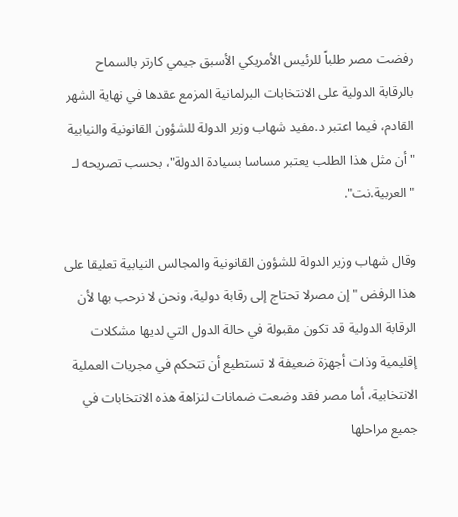رفضت مصر طلباً للرئيس الأمريكي الأسبق جيمي كارتر بالسماح بالرقابة الدولية على الانتخابات البرلمانية المزمع عقدها في نهاية الشهر القادم، فيما اعتبر د.مفيد شهاب وزير الدولة للشؤون القانونية والنيابية "أن مثل هذا الطلب يعتبر مساسا بسيادة الدولة"، بحسب تصريحه لـ "العربية.نت".

وقال شهاب وزير الدولة للشؤون القانونية والمجالس النيابية تعليقا على هذا الرفض "إن مصرلا تحتاج إلى رقابة دولية، ونحن لا نرحب بها لأن الرقابة الدولية قد تكون مقبولة في حالة الدول التي لديها مشكلات إقليمية وذات أجهزة ضعيفة لا تستطيع أن تتحكم في مجريات العملية الانتخابية، أما مصر فقد وضعت ضمانات لنزاهة هذه الانتخابات في جميع مراحلها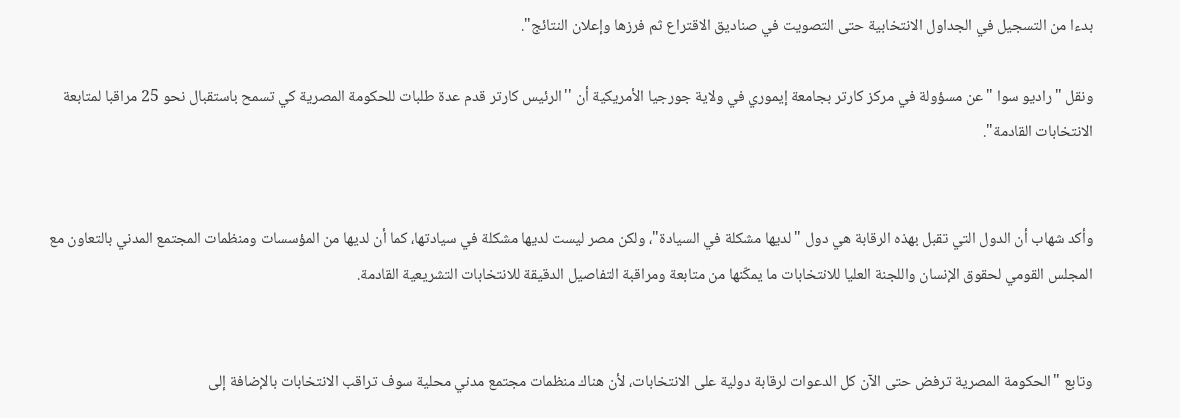بدءا من التسجيل في الجداول الانتخابية حتى التصويت في صناديق الاقتراع ثم فرزها وإعلان النتائج".

ونقل "راديو سوا "عن مسؤولة في مركز كارتر بجامعة إيموري في ولاية جورجيا الأمريكية أن ''الرئيس كارتر قدم عدة طلبات للحكومة المصرية كي تسمح باستقبال نحو 25 مراقبا لمتابعة الانتخابات القادمة".


وأكد شهاب أن الدول التي تقبل بهذه الرقابة هي دول "لديها مشكلة في السيادة"، ولكن مصر ليست لديها مشكلة في سيادتها، كما أن لديها من المؤسسات ومنظمات المجتمع المدني بالتعاون مع المجلس القومي لحقوق الإنسان واللجنة العليا للانتخابات ما يمكّنها من متابعة ومراقبة التفاصيل الدقيقة للانتخابات التشريعية القادمة.


وتابع "الحكومة المصرية ترفض حتى الآن كل الدعوات لرقابة دولية على الانتخابات، لأن هناك منظمات مجتمع مدني محلية سوف تراقب الانتخابات بالإضافة إلى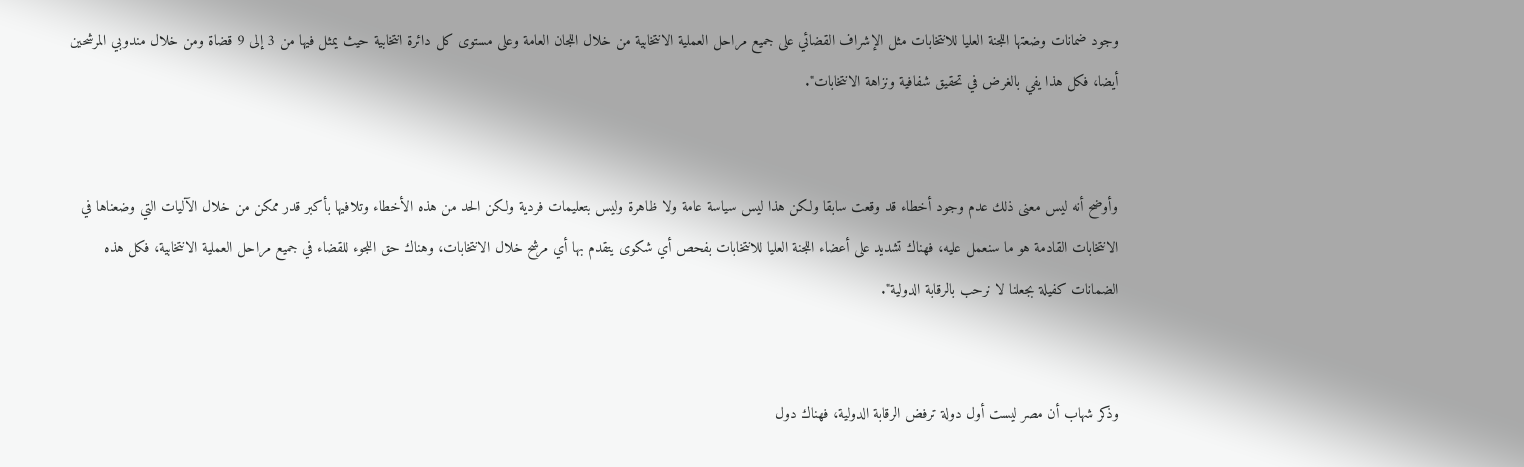وجود ضمانات وضعتها اللجنة العليا للانتخابات مثل الإشراف القضائي على جميع مراحل العملية الانتخابية من خلال اللجان العامة وعلى مستوى كل دائرة انتخابية حيث يمثل فيها من 3 إلى 9 قضاة ومن خلال مندوبي المرشحين أيضا، فكل هذا يفي بالغرض في تحقيق شفافية ونزاهة الانتخابات".


وأوضح أنه ليس معنى ذلك عدم وجود أخطاء قد وقعت سابقا ولكن هذا ليس سياسة عامة ولا ظاهرة وليس بتعليمات فردية ولكن الحد من هذه الأخطاء وتلافيها بأكبر قدر ممكن من خلال الآليات التي وضعناها في الانتخابات القادمة هو ما سنعمل عليه، فهناك تشديد على أعضاء اللجنة العليا للانتخابات بفحص أي شكوى يتقدم بها أي مرشح خلال الانتخابات، وهناك حق اللجوء للقضاء في جميع مراحل العملية الانتخابية، فكل هذه الضمانات كفيلة بجعلنا لا نرحب بالرقابة الدولية".


وذكر شهاب أن مصر ليست أول دولة ترفض الرقابة الدولية، فهناك دول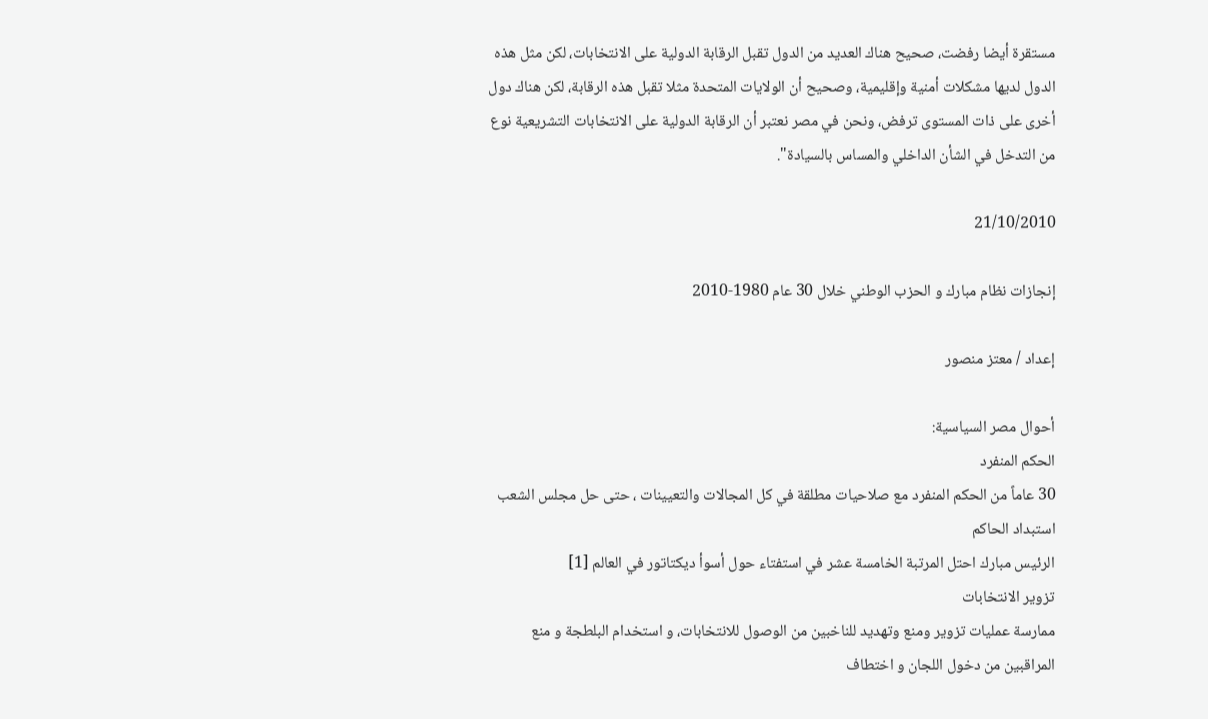مستقرة أيضا رفضت، صحيح هناك العديد من الدول تقبل الرقابة الدولية على الانتخابات، لكن مثل هذه الدول لديها مشكلات أمنية وإقليمية، وصحيح أن الولايات المتحدة مثلا تقبل هذه الرقابة، لكن هناك دول أخرى على ذات المستوى ترفض، ونحن في مصر نعتبر أن الرقابة الدولية على الانتخابات التشريعية نوع من التدخل في الشأن الداخلي والمساس بالسيادة".

21/10/2010

إنجازات نظام مبارك و الحزب الوطني خلال 30 عام 1980-2010

إعداد / معتز منصور

أحوال مصر السياسية:
الحكم المنفرد
30 عاماً من الحكم المنفرد مع صلاحيات مطلقة في كل المجالات والتعيينات ، حتى حل مجلس الشعب
استبداد الحاكم
الرئيس مبارك احتل المرتبة الخامسة عشر في استفتاء حول أسوأ ديكتاتور في العالم [1]
تزوير الانتخابات
ممارسة عمليات تزوير ومنع وتهديد للناخبين من الوصول للانتخابات، و استخدام البلطجة و منع المراقبين من دخول اللجان و اختطاف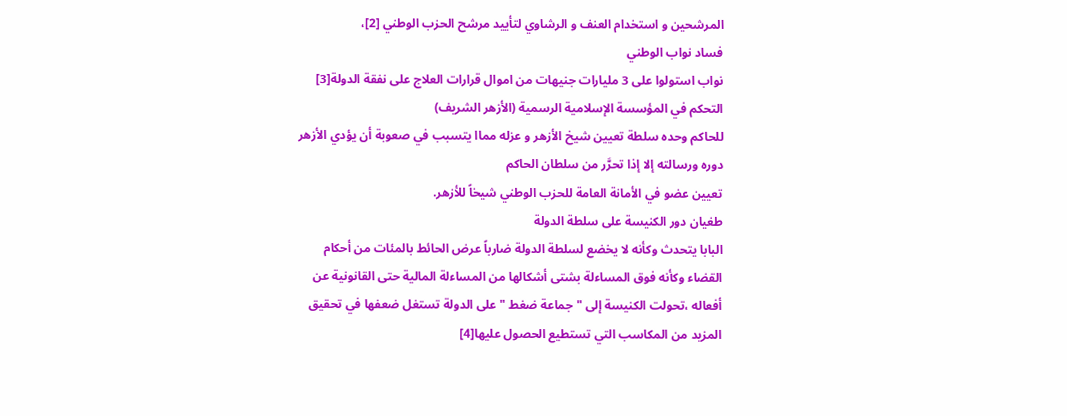المرشحين و استخدام العنف و الرشاوي لتأييد مرشح الحزب الوطني [2]،
فساد نواب الوطني
نواب استولوا على 3 مليارات جنيهات من اموال قرارات العلاج على نفقة الدولة[3]
التحكم في المؤسسة الإسلامية الرسمية (الأزهر الشريف)
للحاكم وحده سلطة تعيين شيخ الأزهر و عزله مماا يتسبب في صعوبة أن يؤدي الأزهر دوره ورسالته إلا إذا تحرَّر من سلطان الحاكم
تعيين عضو في الأمانة العامة للحزب الوطني شيخاً للأزهر.
طغيان دور الكنيسة على سلطة الدولة
البابا يتحدث وكأنه لا يخضع لسلطة الدولة ضارباً عرض الحائط بالمئات من أحكام القضاء وكأنه فوق المساءلة بشتى أشكالها من المساءلة المالية حتى القانونية عن أفعاله ،تحولت الكنيسة إلى " جماعة ضغط " على الدولة تستغل ضعفها في تحقيق المزيد من المكاسب التي تستطيع الحصول عليها[4]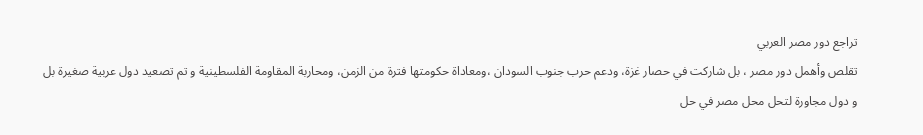تراجع دور مصر العربي
تقلص وأهمل دور مصر ، بل شاركت في حصار غزة، ودعم حرب جنوب السودان ،ومعاداة حكومتها فترة من الزمن، ومحاربة المقاومة الفلسطينية و تم تصعيد دول عربية صغيرة بل و دول مجاورة لتحل محل مصر في حل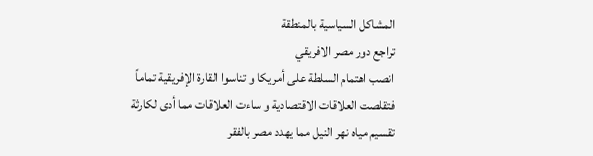المشاكل السياسية بالمنطقة
تراجع دور مصر الافريقي
انصب اهتمام السلطة على أمريكا و تناسوا القارة الإفريقية تماماً فتقلصت العلاقات الاقتصادية و ساءت العلاقات مما أدى لكارثة تقسيم مياه نهر النيل مما يهدد مصر بالفقر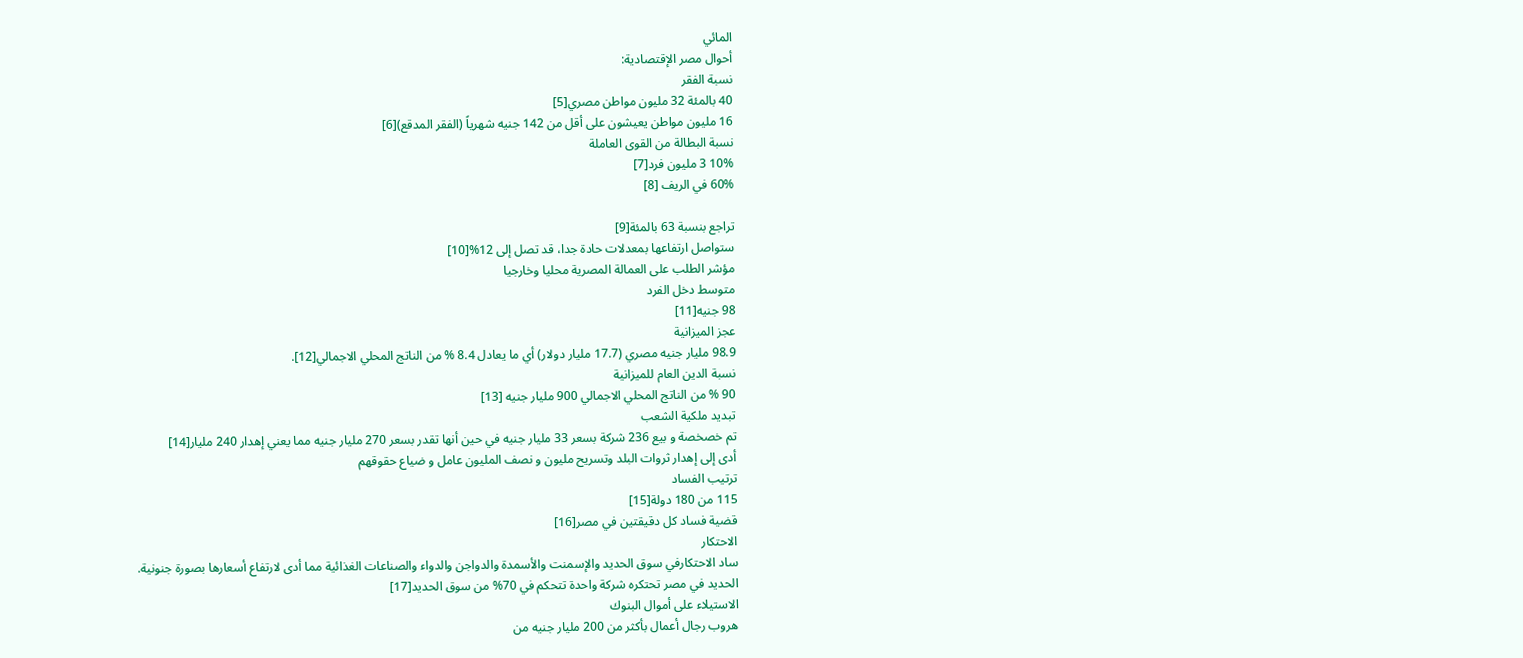المائي
أحوال مصر الإقتصادية:
نسبة الفقر
40 بالمئة 32 مليون مواطن مصري[5]
16 مليون مواطن يعيشون على أقل من 142 جنيه شهرياً (الفقر المدقع)[6]
نسبة البطالة من القوى العاملة
10% 3 مليون فرد[7]
60% في الريف [8]

تراجع بنسبة 63 بالمئة[9]
ستواصل ارتفاعها بمعدلات حادة جدا، قد تصل إلى 12%[10]
مؤشر الطلب على العمالة المصرية محليا وخارجيا
متوسط دخل الفرد
98 جنيه[11]
عجز الميزانية
98.9 مليار جنيه مصري (17.7 مليار دولار) أي ما يعادل 8.4 % من الناتج المحلي الاجمالي[12].
نسبة الدين العام للميزانية
90 % من الناتج المحلي الاجمالي 900 مليار جنيه [13]
تبديد ملكية الشعب
تم خصخصة و بيع 236 شركة بسعر 33 مليار جنيه في حين أنها تقدر بسعر 270 مليار جنيه مما يعني إهدار 240 مليار[14]
أدى إلى إهدار ثروات البلد وتسريح مليون و نصف المليون عامل و ضياع حقوقهم
ترتيب الفساد
115 من 180 دولة[15]
قضية فساد كل دقيقتين في مصر[16]
الاحتكار
ساد الاحتكارفي سوق الحديد والإسمنت والأسمدة والدواجن والدواء والصناعات الغذائية مما أدى لارتفاع أسعارها بصورة جنونية.
الحديد في مصر تحتكره شركة واحدة تتحكم في 70% من سوق الحديد[17]
الاستيلاء على أموال البنوك
هروب رجال أعمال بأكثر من 200 مليار جنيه من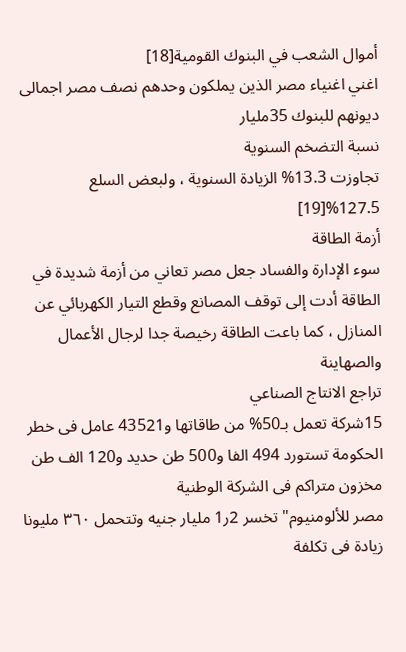أموال الشعب في البنوك القومية[18]
اغني اغنياء مصر الذين يملكون وحدهم نصف مصر اجمالى ديونهم للبنوك 35مليار
نسبة التضخم السنوية
تجاوزت 13.3% الزيادة السنوية ، ولبعض السلع 127.5%[19]
أزمة الطاقة
سوء الإدارة والفساد جعل مصر تعاني من أزمة شديدة في الطاقة أدت إلى توقف المصانع وقطع التيار الكهربائي عن المنازل ، كما باعت الطاقة رخيصة جدا لرجال الأعمال والصهاينة
تراجع الانتاج الصناعي
15شركة تعمل بـ50% من طاقاتها و43521 عامل فى خطر الحكومة تستورد 494 الفا و500 طن حديد و120 الف طن مخزون متراكم فى الشركة الوطنية
مصر للألومنيوم" تخسر 2ر1 مليار جنيه وتتحمل ٣٦٠ مليونا زيادة فى تكلفة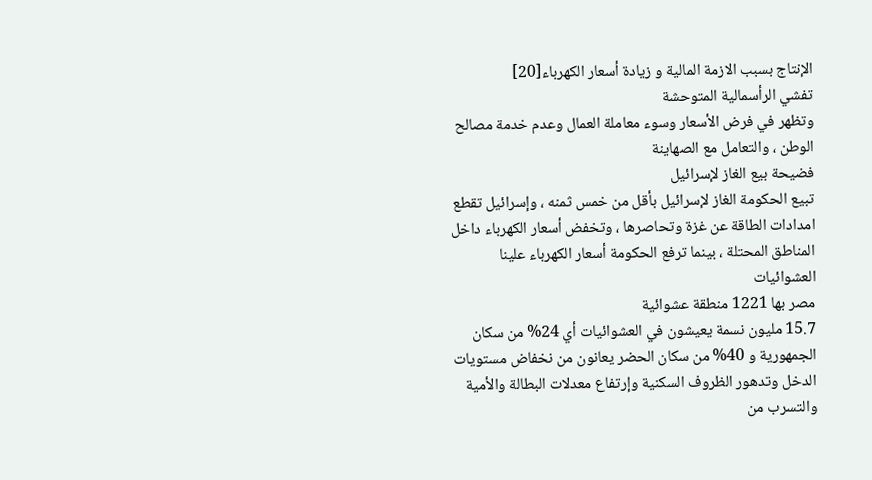الإنتاج بسبب الازمة المالية و زيادة أسعار الكهرباء[20]
تفشي الرأسمالية المتوحشة
وتظهر في فرض الأسعار وسوء معاملة العمال وعدم خدمة مصالح الوطن ، والتعامل مع الصهاينة
فضيحة بيع الغاز لإسرائيل
تبيع الحكومة الغاز لإسرائيل بأقل من خمس ثمنه ، وإسرائيل تقطع امدادات الطاقة عن غزة وتحاصرها ، وتخفض أسعار الكهرباء داخل المناطق المحتلة ، بينما ترفع الحكومة أسعار الكهرباء علينا
العشوائيات
مصر بها 1221 منطقة عشوائية
15.7 مليون نسمة يعيشون في العشوائيات أي 24% من سكان الجمهورية و 40% من سكان الحضر يعانون من نخفاض مستويات الدخل وتدهور الظروف السكنية وإرتفاع معدلات البطالة والأمية والتسرب من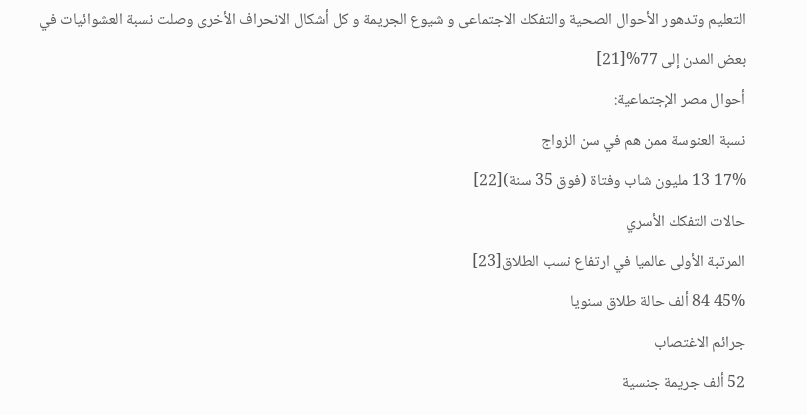التعليم وتدهور الأحوال الصحية والتفكك الاجتماعى و شيوع الجريمة و كل أشكال الانحراف الأخرى وصلت نسبة العشوائيات في بعض المدن إلى 77%[21]
أحوال مصر الإجتماعية:
نسبة العنوسة ممن هم في سن الزواج
17% 13 مليون شاب وفتاة (فوق 35 سنة)[22]
حالات التفكك الأسري
المرتبة الأولى عالميا في ارتفاع نسب الطلاق[23]
45% 84 ألف حالة طلاق سنويا
جرائم الاغتصاب
52 ألف جريمة جنسية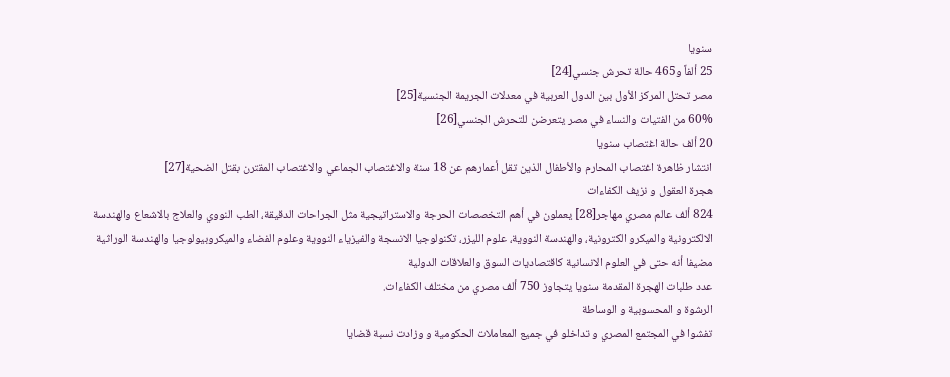سنويا
25 ألفاً و465 حالة تحرش جنسي[24]
مصر تحتل المركز الأول بين الدول العربية في معدلات الجريمة الجنسية[25]
60% من الفتيات والنساء في مصر يتعرضن للتحرش الجنسي[26]
20 ألف حالة اغتصاب سنويا
انتشار ظاهرة اغتصاب المحارم والأطفال الذين تقل أعمارهم عن 18 سنة والاغتصاب الجماعي والاغتصاب المقترن بقتل الضحية[27]
هجرة العقول و نزيف الكفاءات
824 ألف عالم مصري مهاجر[28] يعملون في أهم التخصصات الحرجة والاستراتيجية مثل الجراحات الدقيقة، الطب النووي والعلاج بالاشعاع والهندسة الالكترونية والميكرو الكترونية، والهندسة النووية، علوم الليزر، تكنولوجيا الانسجة والفيزياء النووية وعلوم الفضاء والميكروبيولوجيا والهندسة الوراثية مضيفا أنه حتى في العلوم الانسانية كاقتصاديات السوق والعلاقات الدولية
عدد طلبات الهجرة المقدمة سنويا يتجاوز 750 ألف مصري من مختلف الكفاءات.
الرشوة و المحسوبية و الوساطة
تفشوا في المجتمع المصري و تداخلو في جميع المعاملات الحكومية و وزادت نسبة قضايا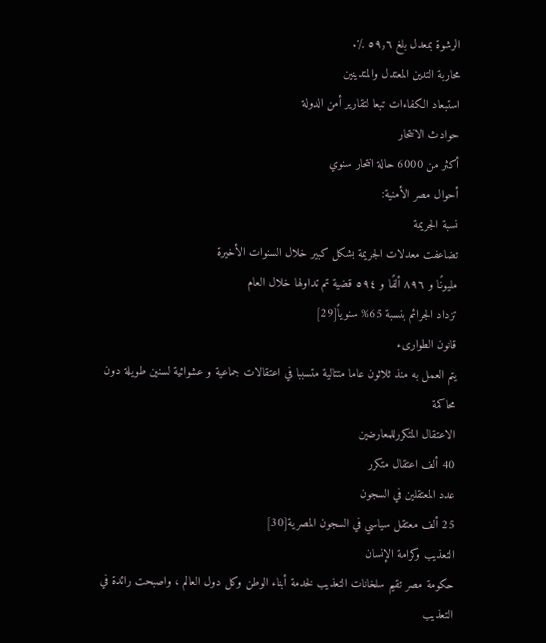الرشوة بمعدل بلغ ٥٩٫٦ ٪.
محاربة التدين المعتدل والمتدينين
استبعاد الكفاءات تبعا لتقارير أمن الدولة
حوادث الانتحار
أكثر من 6000 حالة انتحار سنوي
أحوال مصر الأمنية:
نسبة الجريمة
تضاعفت معدلات الجريمة بشكل كبير خلال السنوات الأخيرة
مليونًا و ٨٩٦ ألفًا و ٥٩٤ قضية تم تداولها خلال العام
تزداد الجرائم بنسبة 65% سنوياً[29]
قانون الطوارىء
يتم العمل به منذ ثلاثون عاما متتالية متسببا في اعتقالات جماعية و عشوائية لسنين طويلة دون محاكمة
الاعتقال المتكررللمعارضين
40 ألف اعتقال متكرر
عدد المعتقلين في السجون
25 ألف معتقل سياسي في السجون المصرية[30]
التعذيب وكرامة الإنسان
حكومة مصر تقيم سلخانات التعذيب لخدمة أبناء الوطن وكل دول العالم ، واصبحت رائدة في التعذيب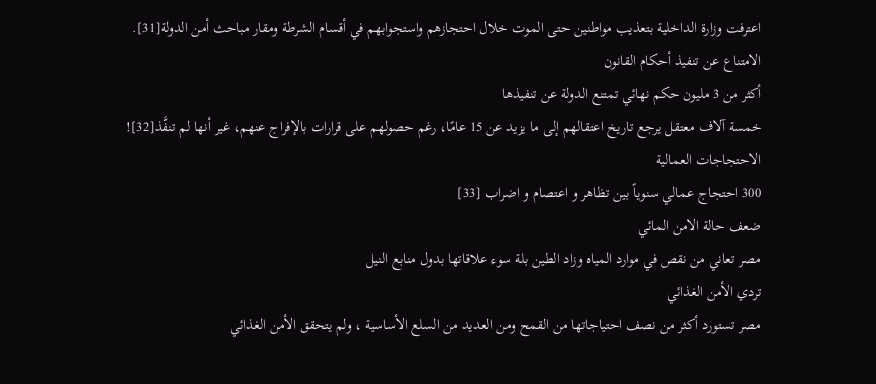اعترفت وزارة الداخلية بتعذيب مواطنين حتى الموت خلال احتجازهم واستجوابهم في أقسام الشرطة ومقار مباحث أمن الدولة[31].
الامتناع عن تنفيذ أحكام القانون
أكثر من 3 مليون حكم نهائي تمتنع الدولة عن تنفيذها
خمسة آلاف معتقل يرجع تاريخ اعتقالهم إلى ما يزيد عن 15 عامًا، رغم حصولهم على قرارات بالإفراج عنهم، غير أنها لم تنفَّذ[32]!
الاحتجاجات العمالية
300 احتجاج عمالي سنوياً بين تظاهر و اعتصام و اضراب [33]
ضعف حالة الامن المائي
مصر تعاني من نقص في موارد المياه وزاد الطين بلة سوء علاقاتها بدول منابع النيل
تردي الأمن الغذائي
مصر تستورد أكثر من نصف احتياجاتها من القمح ومن العديد من السلع الأساسية ، ولم يتحقق الأمن الغذائي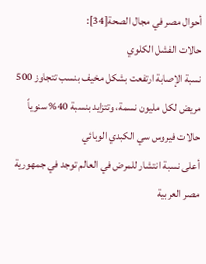أحوال مصر في مجال الصحة[34]:
حالات الفشل الكلوي
نسبة الإصابة ارتفعت بشكل مخيف بنسب تتجاوز 500 مريض لكل مليون نسمة، وتتزايد بنسبة 40% سنوياً
حالات فيروس سي الكبدي الوبائي
أعلى نسبة انتشار للمرض في العالم توجد في جمهورية مصر العربية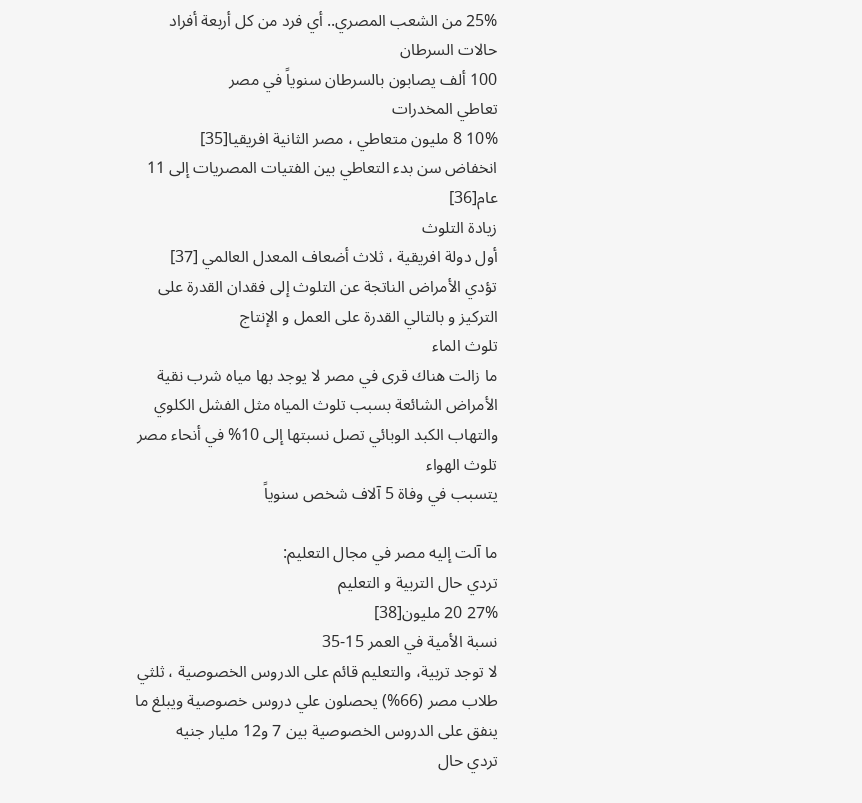25% من الشعب المصري.. أي فرد من كل أربعة أفراد
حالات السرطان
100 ألف يصابون بالسرطان سنوياً في مصر
تعاطي المخدرات
10% 8 مليون متعاطي ، مصر الثانية افريقيا[35]
انخفاض سن بدء التعاطي بين الفتيات المصريات إلى 11 عام[36]
زيادة التلوث
أول دولة افريقية ، ثلاث أضعاف المعدل العالمي [37]
تؤدي الأمراض الناتجة عن التلوث إلى فقدان القدرة على التركيز و بالتالي القدرة على العمل و الإنتاج
تلوث الماء
ما زالت هناك قرى في مصر لا يوجد بها مياه شرب نقية
الأمراض الشائعة بسبب تلوث المياه مثل الفشل الكلوي والتهاب الكبد الوبائي تصل نسبتها إلى 10% في أنحاء مصر
تلوث الهواء
يتسبب في وفاة 5 آلاف شخص سنوياً

ما آلت إليه مصر في مجال التعليم:
تردي حال التربية و التعليم
27% 20 مليون[38]
نسبة الأمية في العمر 15-35
لا توجد تربية، والتعليم قائم على الدروس الخصوصية ، ثلثي طلاب مصر (66%) يحصلون علي دروس خصوصية ويبلغ ما ينفق على الدروس الخصوصية بين 7 و12 مليار جنيه
تردي حال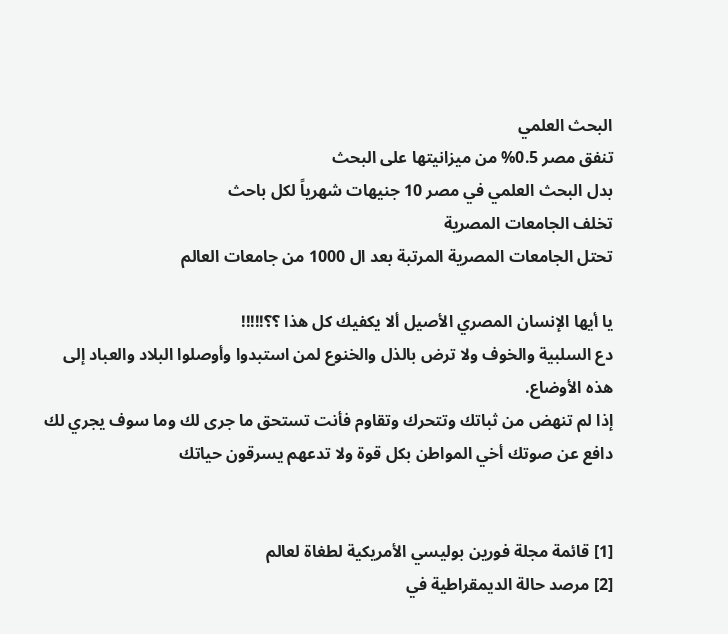البحث العلمي
تنفق مصر 0.5% من ميزانيتها على البحث
بدل البحث العلمي في مصر 10 جنيهات شهرياً لكل باحث
تخلف الجامعات المصرية
تحتل الجامعات المصرية المرتبة بعد ال 1000 من جامعات العالم

يا أيها الإنسان المصري الأصيل ألا يكفيك كل هذا ؟؟!!!!!
دع السلبية والخوف ولا ترض بالذل والخنوع لمن استبدوا وأوصلوا البلاد والعباد إلى هذه الأوضاع.
إذا لم تنهض من ثباتك وتتحرك وتقاوم فأنت تستحق ما جرى لك وما سوف يجري لك
دافع عن صوتك أخي المواطن بكل قوة ولا تدعهم يسرقون حياتك


[1] قائمة مجلة فورين بوليسي الأمريكية لطغاة لعالم
[2] مرصد حالة الديمقراطية في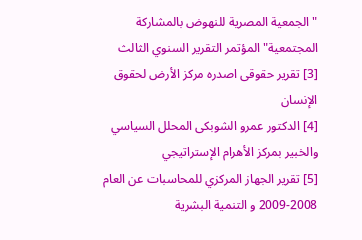"الجمعية المصرية للنهوض بالمشاركة المجتمعية" المؤتمر التقرير السنوي الثالث
[3] تقرير حقوقى اصدره مركز الأرض لحقوق الإنسان
[4] الدكتور عمرو الشوبكى المحلل السياسي والخبير بمركز الأهرام الإستراتيجي
[5] تقرير الجهاز المركزي للمحاسبات عن العام 2008-2009 و التنمية البشرية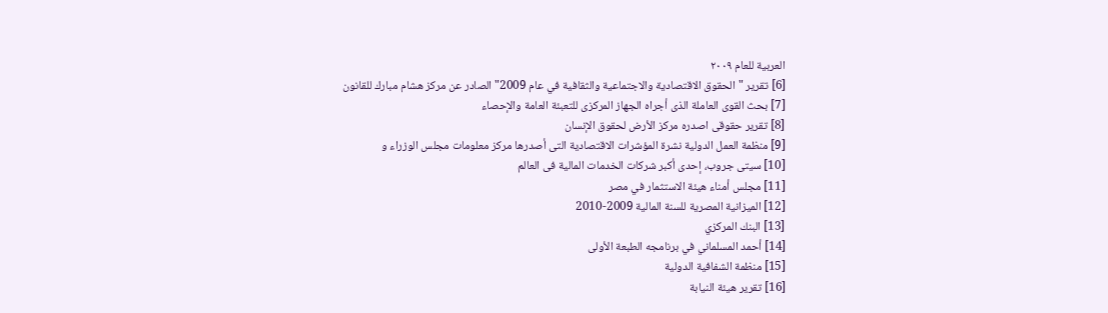العربية للعام ٢٠٠٩
[6] تقرير "الحقوق الاقتصادية والاجتماعية والثقافية في عام 2009" الصادر عن مركز هشام مبارك للقانون
[7] بحث القوى العاملة الذى أجراه الجهاز المركزى للتعبئة العامة والإحصاء
[8] تقرير حقوقى اصدره مركز الأرض لحقوق الإنسان
[9] منظمة العمل الدولية نشرة المؤشرات الاقتصادية التى أصدرها مركز معلومات مجلس الوزراء و
[10] سيتى جروب، إحدى أكبر شركات الخدمات المالية فى العالم
[11] مجلس أمناء هيئة الاستثمار في مصر
[12] الميزانية المصرية للسنة المالية 2009-2010
[13] البنك المركزي
[14] أحمد المسلماني في برنامجه الطبعة الأولى
[15] منظمة الشفافية الدولية
[16] تقرير هيئة النيابة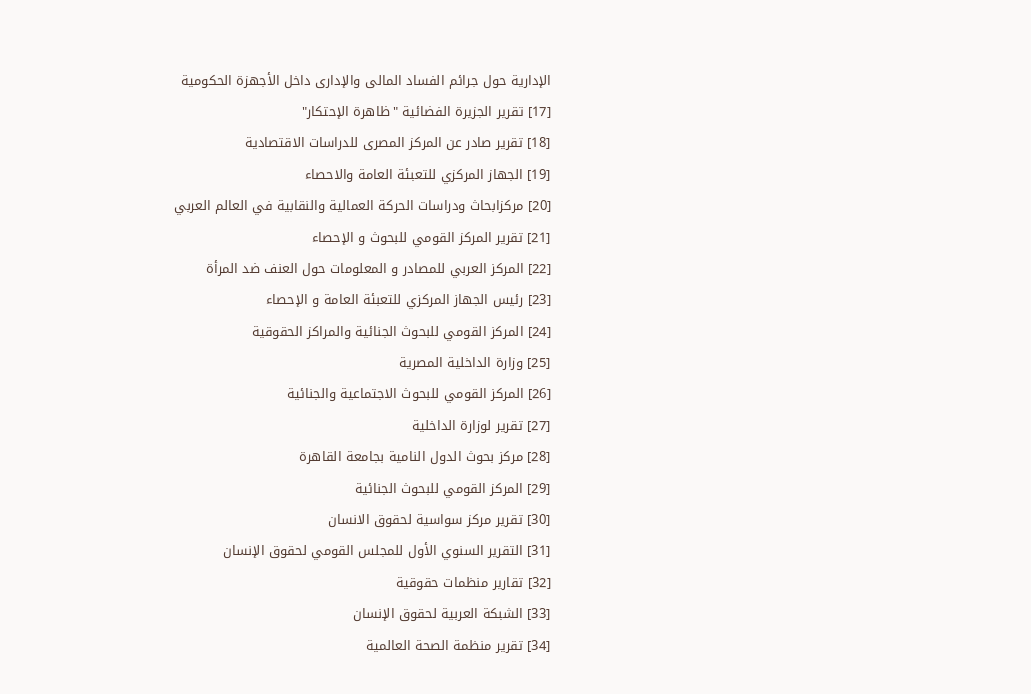الإدارية حول جرائم الفساد المالى والإدارى داخل الأجهزة الحكومية
[17] تقرير الجزيرة الفضائية "ظاهرة الإحتكار"
[18] تقرير صادر عن المركز المصرى للدراسات الاقتصادية
[19] الجهاز المركزي للتعبئة العامة والاحصاء
[20] مركزابحاث ودراسات الحركة العمالية والنقابية في العالم العربي
[21] تقرير المركز القومي للبحوث و الإحصاء
[22] المركز العربي للمصادر و المعلومات حول العنف ضد المرأة
[23] رئيس الجهاز المركزي للتعبئة العامة و الإحصاء
[24] المركز القومي للبحوث الجنائية والمراكز الحقوقية
[25] وزارة الداخلية المصرية
[26] المركز القومي للبحوث الاجتماعية والجنائية
[27] تقرير لوزارة الداخلية
[28] مركز بحوث الدول النامية بجامعة القاهرة
[29] المركز القومي للبحوث الجنائية
[30] تقرير مركز سواسية لحقوق الانسان
[31] التقرير السنوي الأول للمجلس القومي لحقوق الإنسان
[32] تقارير منظمات حقوقية
[33] الشبكة العربية لحقوق الإنسان
[34] تقرير منظمة الصحة العالمية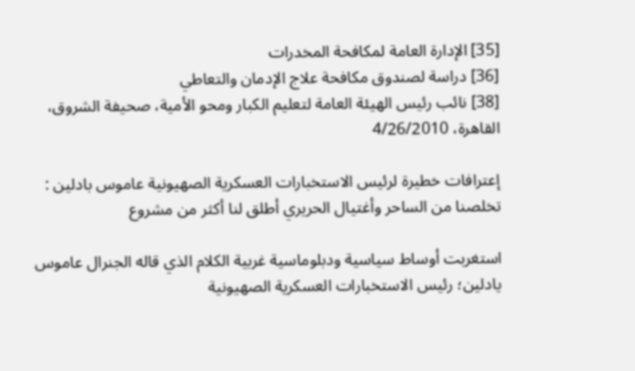[35] الإدارة العامة لمكافحة المخدرات
[36] دراسة لصندوق مكافحة علاج الإدمان والتعاطي
[38] نائب رئيس الهيئة العامة لتعليم الكبار ومحو الأمية، صحيفة الشروق، القاهرة، 4/26/2010

إعترافات خطيرة لرئيس الاستخبارات العسكرية الصهيونية عاموس بادلين : تخلصنا من الساحر وأغتيال الحريري أطلق لنا أكثر من مشروع

استغربت أوساط سياسية ودبلوماسية غربية الكلام الذي قاله الجنرال عاموس يادلين؛ رئيس الاستخبارات العسكرية الصهيونية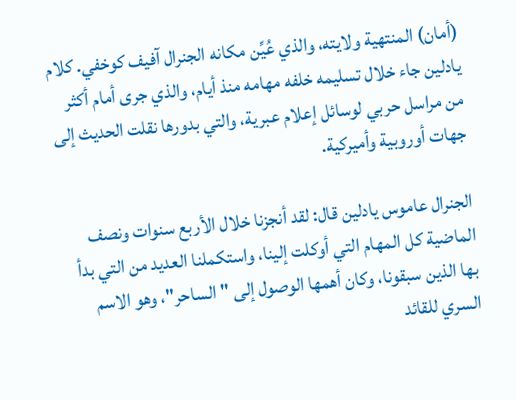(أمان) المنتهية ولايته، والذي عُيِّن مكانه الجنرال آفيف كوخفي. كلام يادلين جاء خلال تسليمه خلفه مهامه منذ أيام، والذي جرى أمام أكثر من مراسل حربي لوسائل إعلام عبرية، والتي بدورها نقلت الحديث إلى جهات أوروبية وأميركية.

الجنرال عاموس يادلين قال: لقد أنجزنا خلال الأربع سنوات ونصف الماضية كل المهام التي أوكلت إلينا، واستكملنا العديد من التي بدأ بها الذين سبقونا، وكان أهمها الوصول إلى "الساحر"، وهو الاسم السري للقائد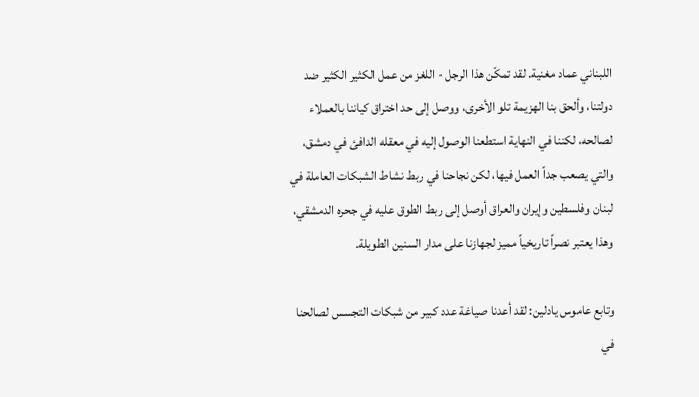اللبناني عماد مغنية. لقد تمكّن هذا الرجل - اللغز من عمل الكثير الكثير ضد دولتنا، وألحق بنا الهزيمة تلو الأخرى، ووصل إلى حد اختراق كياننا بالعملاء لصالحه، لكننا في النهاية استطعنا الوصول إليه في معقله الدافئ في دمشق، والتي يصعب جداً العمل فيها، لكن نجاحنا في ربط نشاط الشبكات العاملة في لبنان وفلسطين وإيران والعراق أوصل إلى ربط الطوق عليه في جحره الدمشقي، وهذا يعتبر نصراً تاريخياً مميز لجهازنا على مدار السنين الطويلة.

وتابع عاموس يادلين: لقد أعدنا صياغة عدد كبير من شبكات التجسس لصالحنا في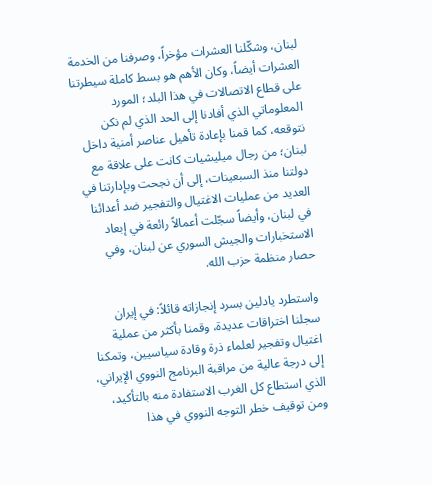لبنان، وشكّلنا العشرات مؤخراً، وصرفنا من الخدمة العشرات أيضاً، وكان الأهم هو بسط كاملة سيطرتنا على قطاع الاتصالات في هذا البلد؛ المورد المعلوماتي الذي أفادنا إلى الحد الذي لم نكن نتوقعه، كما قمنا بإعادة تأهيل عناصر أمنية داخل لبنان؛ من رجال ميليشيات كانت على علاقة مع دولتنا منذ السبعينات، إلى أن نجحت وبإدارتنا في العديد من عمليات الاغتيال والتفجير ضد أعدائنا في لبنان، وأيضاً سجّلت أعمالاً رائعة في إبعاد الاستخبارات والجيش السوري عن لبنان، وفي حصار منظمة حزب الله.

واستطرد يادلين بسرد إنجازاته قائلاً: في إيران سجلنا اختراقات عديدة، وقمنا بأكثر من عملية اغتيال وتفجير لعلماء ذرة وقادة سياسيين، وتمكنا إلى درجة عالية من مراقبة البرنامج النووي الإيراني، الذي استطاع كل الغرب الاستفادة منه بالتأكيد، ومن توقيف خطر التوجه النووي في هذا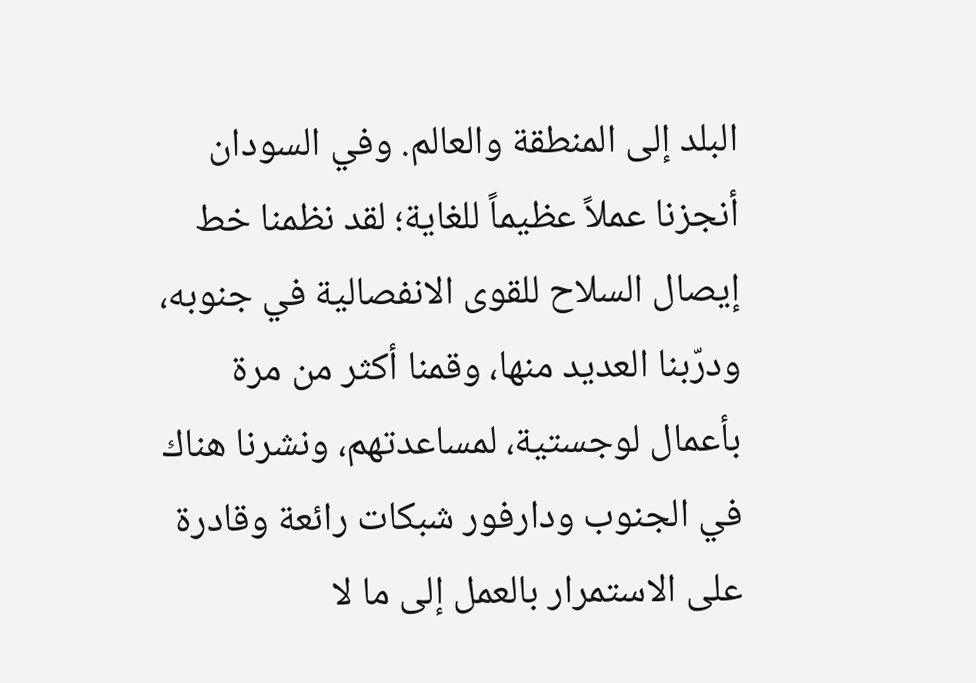البلد إلى المنطقة والعالم. وفي السودان أنجزنا عملاً عظيماً للغاية؛ لقد نظمنا خط إيصال السلاح للقوى الانفصالية في جنوبه، ودرّبنا العديد منها، وقمنا أكثر من مرة بأعمال لوجستية، لمساعدتهم، ونشرنا هناك في الجنوب ودارفور شبكات رائعة وقادرة على الاستمرار بالعمل إلى ما لا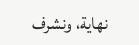نهاية، ونشرف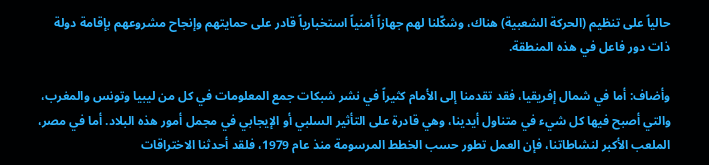حالياً على تنظيم (الحركة الشعبية) هناك، وشكّلنا لهم جهازاً أمنياً استخبارياً قادر على حمايتهم وإنجاح مشروعهم بإقامة دولة ذات دور فاعل في هذه المنطقة.

وأضاف: أما في شمال إفريقيا، فقد تقدمنا إلى الأمام كثيراً في نشر شبكات جمع المعلومات في كل من ليبيا وتونس والمغرب، والتي أصبح فيها كل شيء في متناول أيدينا، وهي قادرة على التأثير السلبي أو الإيجابي في مجمل أمور هذه البلاد. أما في مصر، الملعب الأكبر لنشاطاتنا، فإن العمل تطور حسب الخطط المرسومة منذ عام 1979، فلقد أحدثنا الاختراقات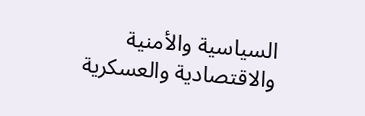السياسية والأمنية والاقتصادية والعسكرية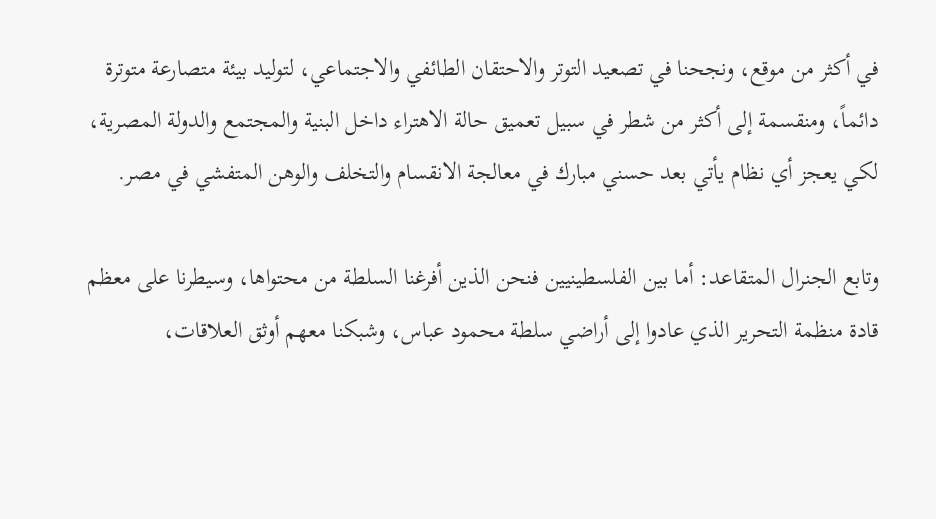في أكثر من موقع، ونجحنا في تصعيد التوتر والاحتقان الطائفي والاجتماعي، لتوليد بيئة متصارعة متوترة دائماً، ومنقسمة إلى أكثر من شطر في سبيل تعميق حالة الاهتراء داخل البنية والمجتمع والدولة المصرية، لكي يعجز أي نظام يأتي بعد حسني مبارك في معالجة الانقسام والتخلف والوهن المتفشي في مصر.

وتابع الجنرال المتقاعد: أما بين الفلسطينيين فنحن الذين أفرغنا السلطة من محتواها، وسيطرنا على معظم قادة منظمة التحرير الذي عادوا إلى أراضي سلطة محمود عباس، وشبكنا معهم أوثق العلاقات،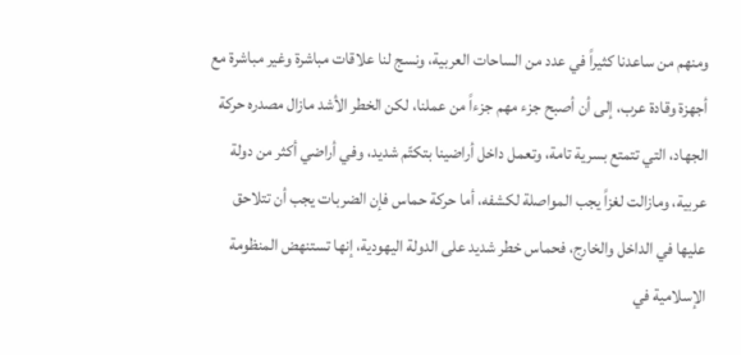ومنهم من ساعدنا كثيراً في عدد من الساحات العربية، ونسج لنا علاقات مباشرة وغير مباشرة مع أجهزة وقادة عرب، إلى أن أصبح جزء مهم جزءاً من عملنا، لكن الخطر الأشد مازال مصدره حركة الجهاد، التي تتمتع بسرية تامة، وتعمل داخل أراضينا بتكتّم شديد، وفي أراضي أكثر من دولة عربية، ومازالت لغزاً يجب المواصلة لكشفه، أما حركة حماس فإن الضربات يجب أن تتلاحق عليها في الداخل والخارج، فحماس خطر شديد على الدولة اليهودية، إنها تستنهض المنظومة الإسلامية في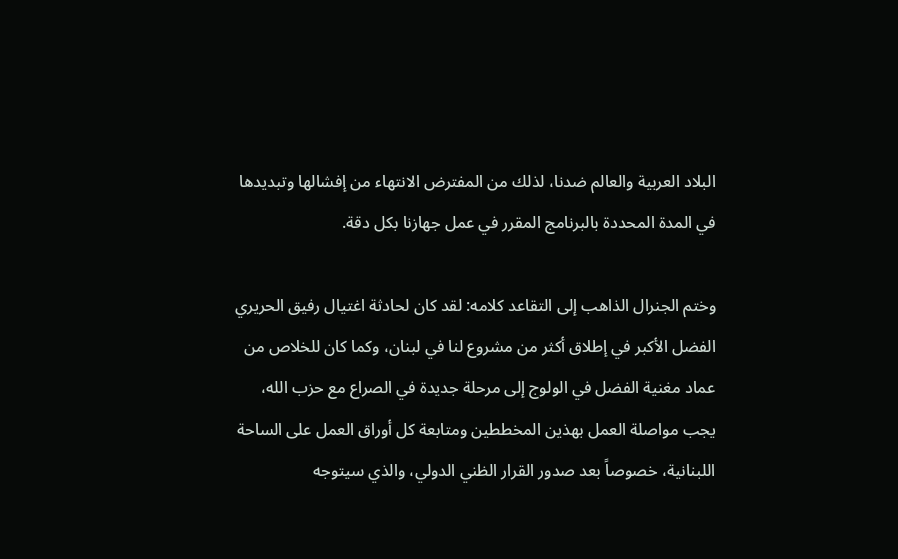البلاد العربية والعالم ضدنا، لذلك من المفترض الانتهاء من إفشالها وتبديدها في المدة المحددة بالبرنامج المقرر في عمل جهازنا بكل دقة.

وختم الجنرال الذاهب إلى التقاعد كلامه: لقد كان لحادثة اغتيال رفيق الحريري الفضل الأكبر في إطلاق أكثر من مشروع لنا في لبنان، وكما كان للخلاص من عماد مغنية الفضل في الولوج إلى مرحلة جديدة في الصراع مع حزب الله، يجب مواصلة العمل بهذين المخططين ومتابعة كل أوراق العمل على الساحة اللبنانية، خصوصاً بعد صدور القرار الظني الدولي، والذي سيتوجه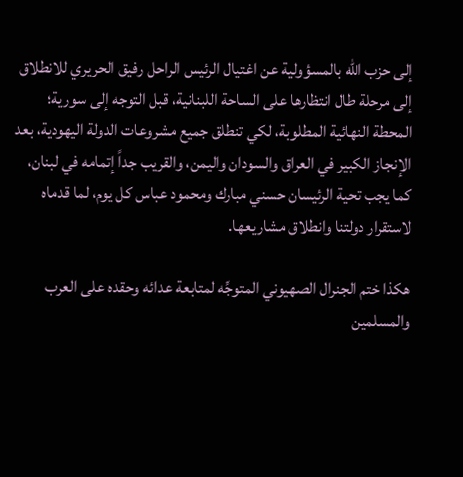إلى حزب الله بالمسؤولية عن اغتيال الرئيس الراحل رفيق الحريري للانطلاق إلى مرحلة طال انتظارها على الساحة اللبنانية، قبل التوجه إلى سورية؛ المحطة النهائية المطلوبة، لكي تنطلق جميع مشروعات الدولة اليهودية، بعد الإنجاز الكبير في العراق والسودان واليمن، والقريب جداً إتمامه في لبنان، كما يجب تحية الرئيسان حسني مبارك ومحمود عباس كل يوم، لما قدماه لاستقرار دولتنا وانطلاق مشاريعها.

هكذا ختم الجنرال الصهيوني المتوجِّه لمتابعة عدائه وحقده على العرب والمسلمين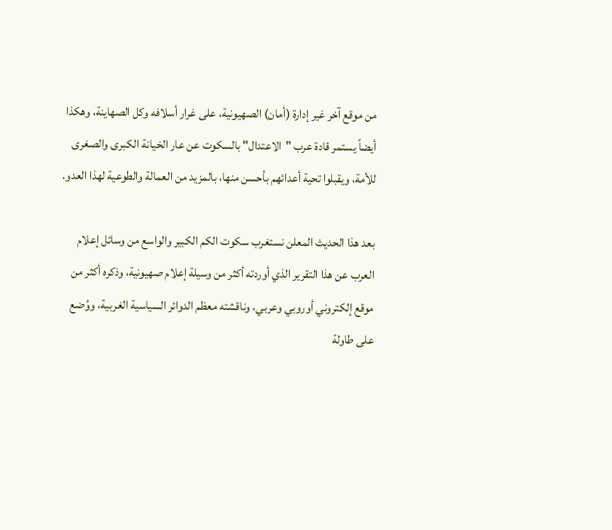من موقع آخر غير إدارة (أمان) الصهيونية، على غرار أسلافه وكل الصهاينة، وهكذا أيضاً يستمر قادة عرب "الاعتدال" بالسكوت عن عار الخيانة الكبرى والصغرى للأمة، ويقبلوا تحية أعدائهم بأحسن منها، بالمزيد من العمالة والطوعية لهذا العدو.

بعد هذا الحديث المعلن نستغرب سكوت الكم الكبير والواسع من وسائل إعلام العرب عن هذا التقرير الذي أوردته أكثر من وسيلة إعلام صهيونية، وذكره أكثر من موقع إلكتروني أوروبي وعربي، وناقشته معظم الدوائر السياسية الغربية، ووُضع على طاولة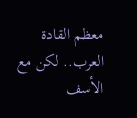معظم القادة العرب.. لكن مع الأسف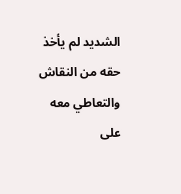الشديد لم يأخذ حقه من النقاش والتعاطي معه على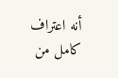أنه اعتراف كامل من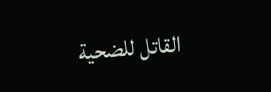القاتل للضحية